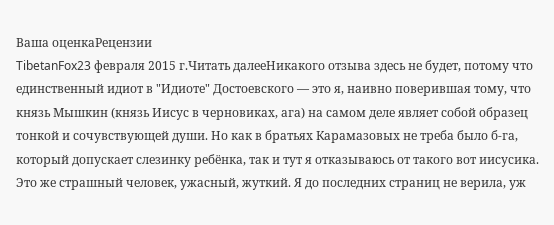Ваша оценкаРецензии
TibetanFox23 февраля 2015 г.Читать далееНикакого отзыва здесь не будет, потому что единственный идиот в "Идиоте" Достоевского — это я, наивно поверившая тому, что князь Мышкин (князь Иисус в черновиках, ага) на самом деле являет собой образец тонкой и сочувствующей души. Но как в братьях Карамазовых не треба было б-га, который допускает слезинку ребёнка, так и тут я отказываюсь от такого вот иисусика. Это же страшный человек, ужасный, жуткий. Я до последних страниц не верила, уж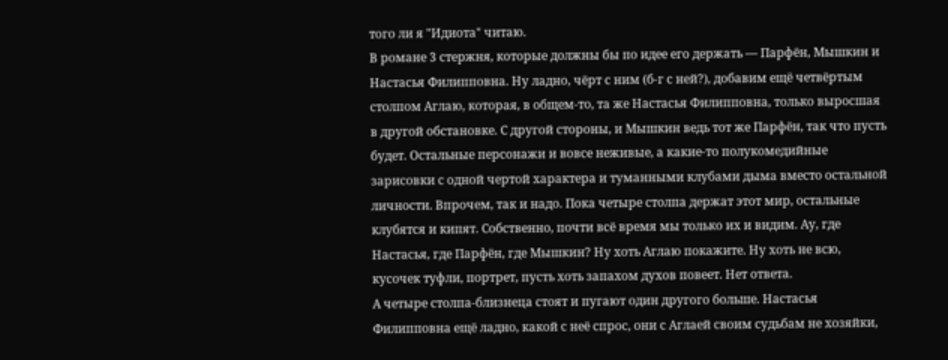того ли я "Идиота" читаю.
В романе 3 стержня, которые должны бы по идее его держать — Парфён, Мышкин и Настасья Филипповна. Ну ладно, чёрт с ним (б-г с ней?), добавим ещё четвёртым столпом Аглаю, которая, в общем-то, та же Настасья Филипповна, только выросшая в другой обстановке. С другой стороны, и Мышкин ведь тот же Парфён, так что пусть будет. Остальные персонажи и вовсе неживые, а какие-то полукомедийные зарисовки с одной чертой характера и туманными клубами дыма вместо остальной личности. Впрочем, так и надо. Пока четыре столпа держат этот мир, остальные клубятся и кипят. Собственно, почти всё время мы только их и видим. Ау, где Настасья, где Парфён, где Мышкин? Ну хоть Аглаю покажите. Ну хоть не всю, кусочек туфли, портрет, пусть хоть запахом духов повеет. Нет ответа.
А четыре столпа-близнеца стоят и пугают один другого больше. Настасья Филипповна ещё ладно, какой с неё спрос, они с Аглаей своим судьбам не хозяйки,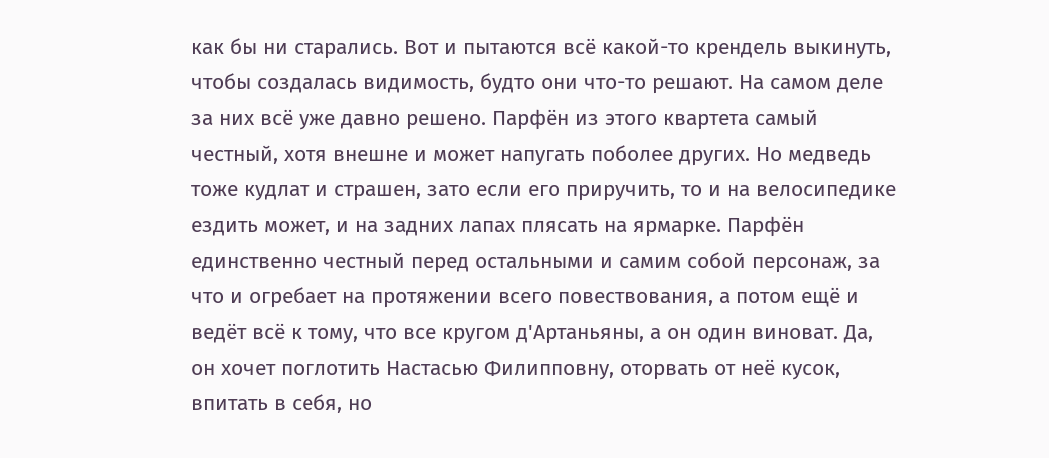как бы ни старались. Вот и пытаются всё какой-то крендель выкинуть, чтобы создалась видимость, будто они что-то решают. На самом деле за них всё уже давно решено. Парфён из этого квартета самый честный, хотя внешне и может напугать поболее других. Но медведь тоже кудлат и страшен, зато если его приручить, то и на велосипедике ездить может, и на задних лапах плясать на ярмарке. Парфён единственно честный перед остальными и самим собой персонаж, за что и огребает на протяжении всего повествования, а потом ещё и ведёт всё к тому, что все кругом д'Артаньяны, а он один виноват. Да, он хочет поглотить Настасью Филипповну, оторвать от неё кусок, впитать в себя, но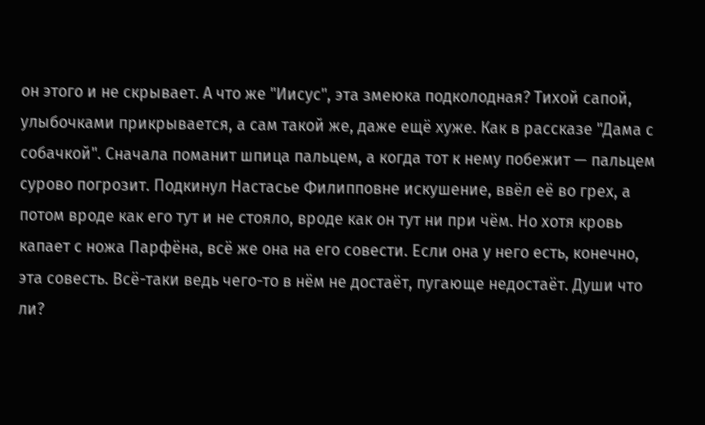он этого и не скрывает. А что же "Иисус", эта змеюка подколодная? Тихой сапой, улыбочками прикрывается, а сам такой же, даже ещё хуже. Как в рассказе "Дама с собачкой". Сначала поманит шпица пальцем, а когда тот к нему побежит — пальцем сурово погрозит. Подкинул Настасье Филипповне искушение, ввёл её во грех, а потом вроде как его тут и не стояло, вроде как он тут ни при чём. Но хотя кровь капает с ножа Парфёна, всё же она на его совести. Если она у него есть, конечно, эта совесть. Всё-таки ведь чего-то в нём не достаёт, пугающе недостаёт. Души что ли?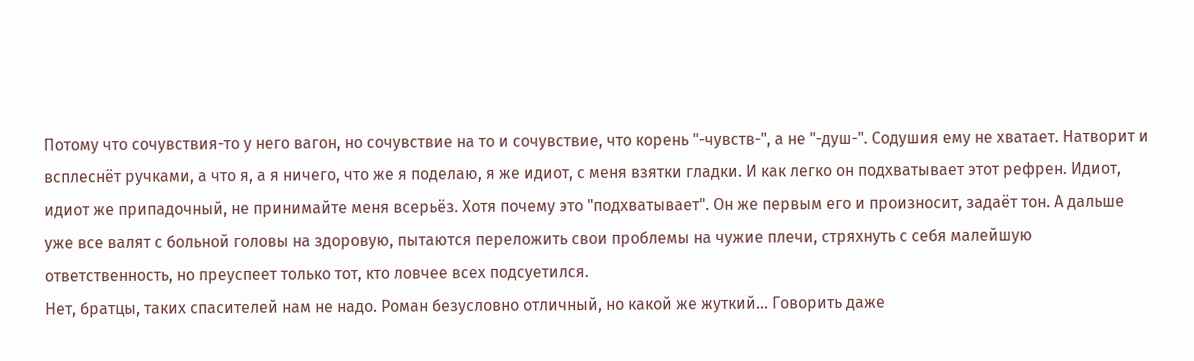Потому что сочувствия-то у него вагон, но сочувствие на то и сочувствие, что корень "-чувств-", а не "-душ-". Содушия ему не хватает. Натворит и всплеснёт ручками, а что я, а я ничего, что же я поделаю, я же идиот, с меня взятки гладки. И как легко он подхватывает этот рефрен. Идиот, идиот же припадочный, не принимайте меня всерьёз. Хотя почему это "подхватывает". Он же первым его и произносит, задаёт тон. А дальше уже все валят с больной головы на здоровую, пытаются переложить свои проблемы на чужие плечи, стряхнуть с себя малейшую ответственность, но преуспеет только тот, кто ловчее всех подсуетился.
Нет, братцы, таких спасителей нам не надо. Роман безусловно отличный, но какой же жуткий... Говорить даже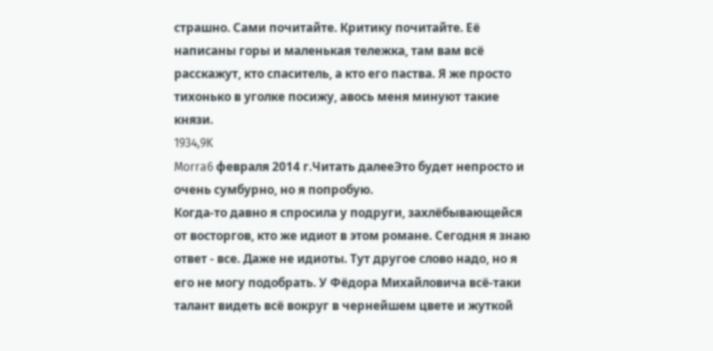страшно. Сами почитайте. Критику почитайте. Её написаны горы и маленькая тележка, там вам всё расскажут, кто спаситель, а кто его паства. Я же просто тихонько в уголке посижу, авось меня минуют такие князи.
1934,9K
Morra6 февраля 2014 г.Читать далееЭто будет непросто и очень сумбурно, но я попробую.
Когда-то давно я спросила у подруги, захлёбывающейся от восторгов, кто же идиот в этом романе. Сегодня я знаю ответ - все. Даже не идиоты. Тут другое слово надо, но я его не могу подобрать. У Фёдора Михайловича всё-таки талант видеть всё вокруг в чернейшем цвете и жуткой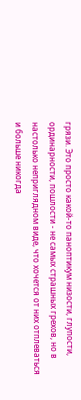грязи. Это просто какой-то паноптикум низости, глупости, ординарности, пошлости - не самых страшных грехов, но в настолько неприглядном виде, что хочется от них отплеваться и больше никогда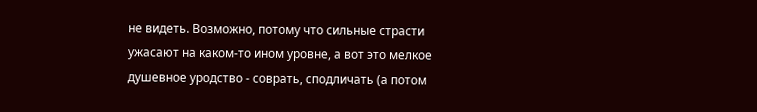не видеть. Возможно, потому что сильные страсти ужасают на каком-то ином уровне, а вот это мелкое душевное уродство - соврать, сподличать (а потом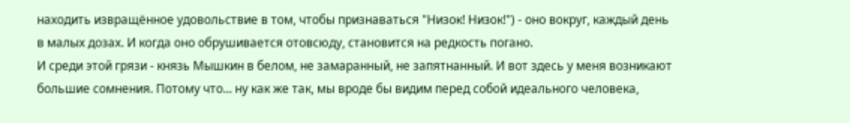находить извращённое удовольствие в том, чтобы признаваться "Низок! Низок!") - оно вокруг, каждый день в малых дозах. И когда оно обрушивается отовсюду, становится на редкость погано.
И среди этой грязи - князь Мышкин в белом, не замаранный, не запятнанный. И вот здесь у меня возникают большие сомнения. Потому что... ну как же так, мы вроде бы видим перед собой идеального человека,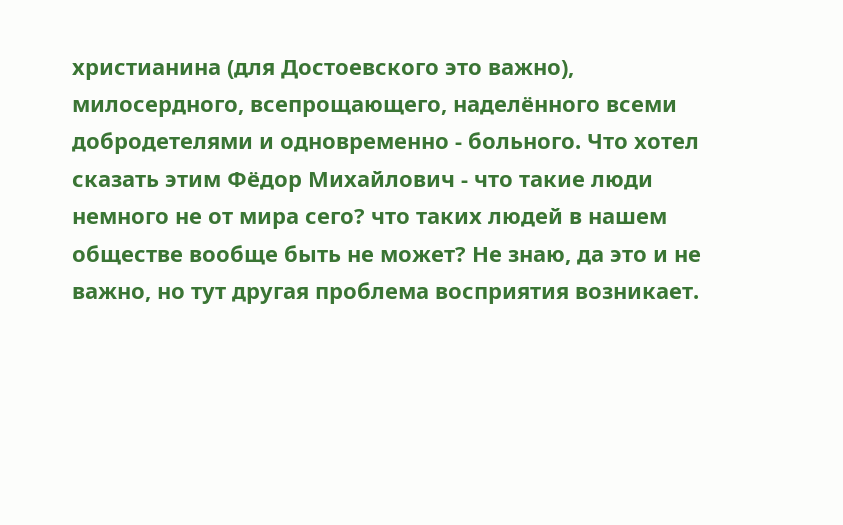христианина (для Достоевского это важно), милосердного, всепрощающего, наделённого всеми добродетелями и одновременно - больного. Что хотел сказать этим Фёдор Михайлович - что такие люди немного не от мира сего? что таких людей в нашем обществе вообще быть не может? Не знаю, да это и не важно, но тут другая проблема восприятия возникает.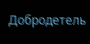Добродетель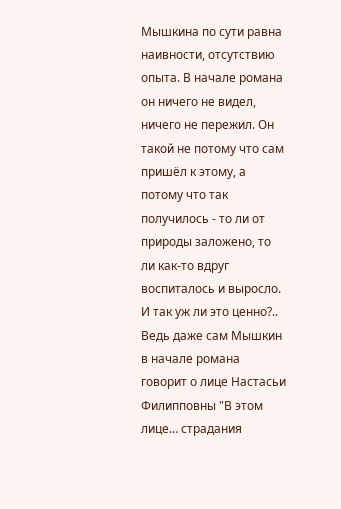Мышкина по сути равна наивности, отсутствию опыта. В начале романа он ничего не видел, ничего не пережил. Он такой не потому что сам пришёл к этому, а потому что так получилось - то ли от природы заложено, то ли как-то вдруг воспиталось и выросло. И так уж ли это ценно?.. Ведь даже сам Мышкин в начале романа говорит о лице Настасьи Филипповны "В этом лице… страдания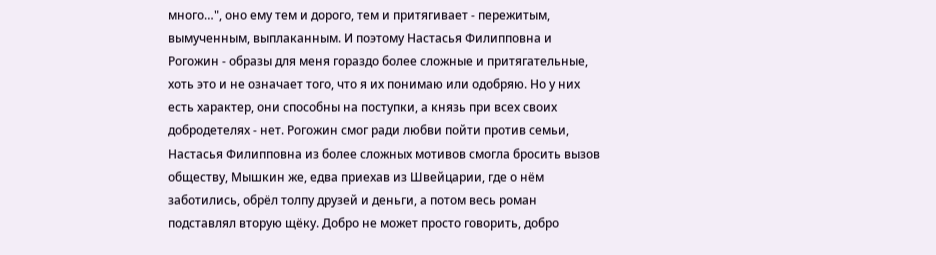много…", оно ему тем и дорого, тем и притягивает - пережитым, вымученным, выплаканным. И поэтому Настасья Филипповна и Рогожин - образы для меня гораздо более сложные и притягательные, хоть это и не означает того, что я их понимаю или одобряю. Но у них есть характер, они способны на поступки, а князь при всех своих добродетелях - нет. Рогожин смог ради любви пойти против семьи, Настасья Филипповна из более сложных мотивов смогла бросить вызов обществу, Мышкин же, едва приехав из Швейцарии, где о нём заботились, обрёл толпу друзей и деньги, а потом весь роман подставлял вторую щёку. Добро не может просто говорить, добро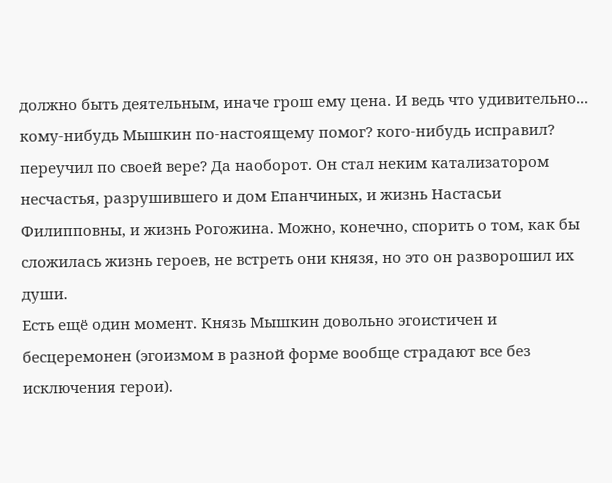должно быть деятельным, иначе грош ему цена. И ведь что удивительно... кому-нибудь Мышкин по-настоящему помог? кого-нибудь исправил? переучил по своей вере? Да наоборот. Он стал неким катализатором несчастья, разрушившего и дом Епанчиных, и жизнь Настасьи Филипповны, и жизнь Рогожина. Можно, конечно, спорить о том, как бы сложилась жизнь героев, не встреть они князя, но это он разворошил их души.
Есть ещё один момент. Князь Мышкин довольно эгоистичен и бесцеремонен (эгоизмом в разной форме вообще страдают все без исключения герои).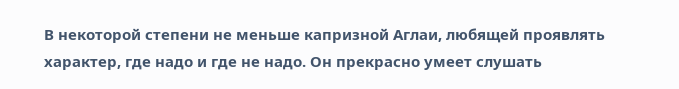В некоторой степени не меньше капризной Аглаи, любящей проявлять характер, где надо и где не надо. Он прекрасно умеет слушать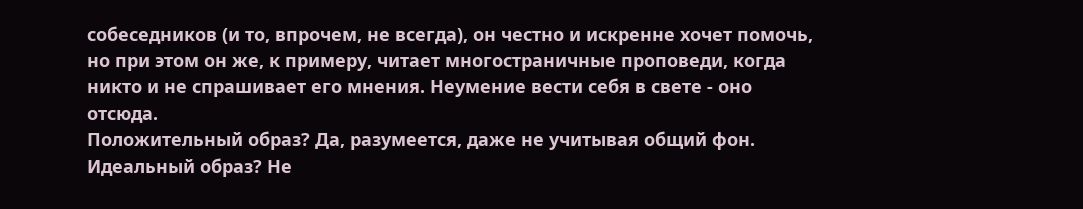собеседников (и то, впрочем, не всегда), он честно и искренне хочет помочь, но при этом он же, к примеру, читает многостраничные проповеди, когда никто и не спрашивает его мнения. Неумение вести себя в свете - оно отсюда.
Положительный образ? Да, разумеется, даже не учитывая общий фон.
Идеальный образ? Не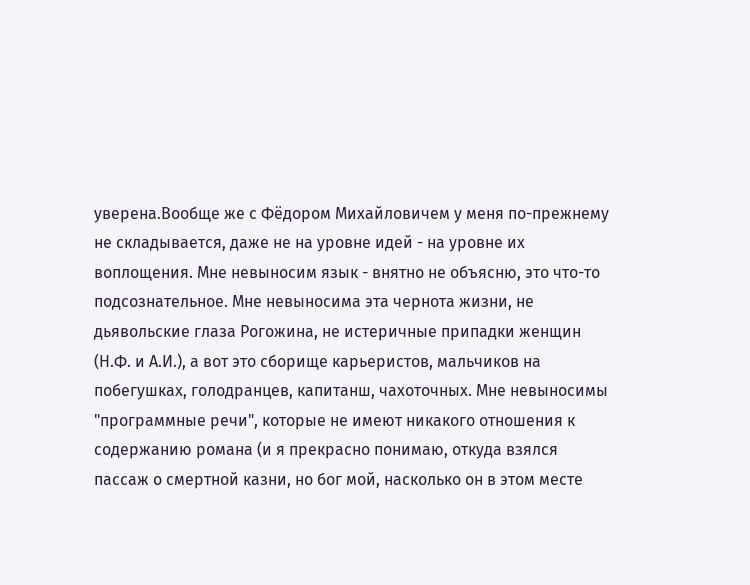уверена.Вообще же с Фёдором Михайловичем у меня по-прежнему не складывается, даже не на уровне идей - на уровне их воплощения. Мне невыносим язык - внятно не объясню, это что-то подсознательное. Мне невыносима эта чернота жизни, не дьявольские глаза Рогожина, не истеричные припадки женщин (Н.Ф. и А.И.), а вот это сборище карьеристов, мальчиков на побегушках, голодранцев, капитанш, чахоточных. Мне невыносимы "программные речи", которые не имеют никакого отношения к содержанию романа (и я прекрасно понимаю, откуда взялся пассаж о смертной казни, но бог мой, насколько он в этом месте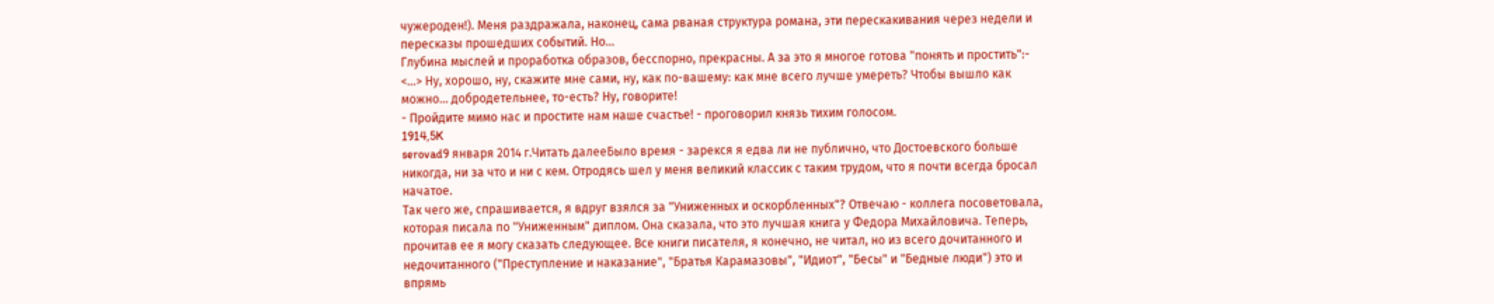чужероден!). Меня раздражала, наконец, сама рваная структура романа, эти перескакивания через недели и пересказы прошедших событий. Но...
Глубина мыслей и проработка образов, бесспорно, прекрасны. А за это я многое готова "понять и простить":- <...> Ну, хорошо, ну, скажите мне сами, ну, как по-вашему: как мне всего лучше умереть? Чтобы вышло как можно... добродетельнее, то-есть? Ну, говорите!
- Пройдите мимо нас и простите нам наше счастье! - проговорил князь тихим голосом.
1914,5K
serovad9 января 2014 г.Читать далееБыло время - зарекся я едва ли не публично, что Достоевского больше никогда, ни за что и ни с кем. Отродясь шел у меня великий классик с таким трудом, что я почти всегда бросал начатое.
Так чего же, спрашивается, я вдруг взялся за "Униженных и оскорбленных"? Отвечаю - коллега посоветовала, которая писала по "Униженным" диплом. Она сказала, что это лучшая книга у Федора Михайловича. Теперь, прочитав ее я могу сказать следующее. Все книги писателя, я конечно, не читал, но из всего дочитанного и недочитанного ("Преступление и наказание", "Братья Карамазовы", "Идиот", "Бесы" и "Бедные люди") это и впрямь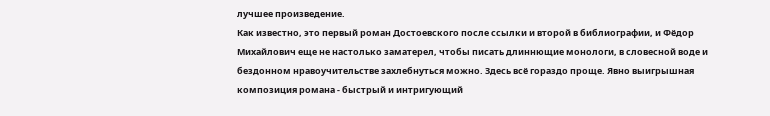лучшее произведение.
Как известно, это первый роман Достоевского после ссылки и второй в библиографии, и Фёдор Михайлович еще не настолько заматерел, чтобы писать длиннющие монологи, в словесной воде и бездонном нравоучительстве захлебнуться можно. Здесь всё гораздо проще. Явно выигрышная композиция романа - быстрый и интригующий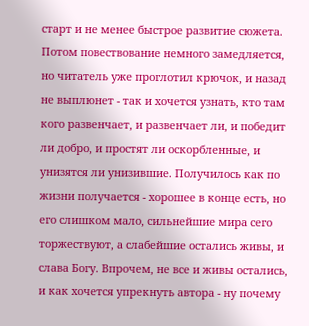старт и не менее быстрое развитие сюжета. Потом повествование немного замедляется, но читатель уже проглотил крючок, и назад не выплюнет - так и хочется узнать, кто там кого развенчает, и развенчает ли, и победит ли добро, и простят ли оскорбленные, и унизятся ли унизившие. Получилось как по жизни получается - хорошее в конце есть, но его слишком мало, сильнейшие мира сего торжествуют, а слабейшие остались живы, и слава Богу. Впрочем, не все и живы остались, и как хочется упрекнуть автора - ну почему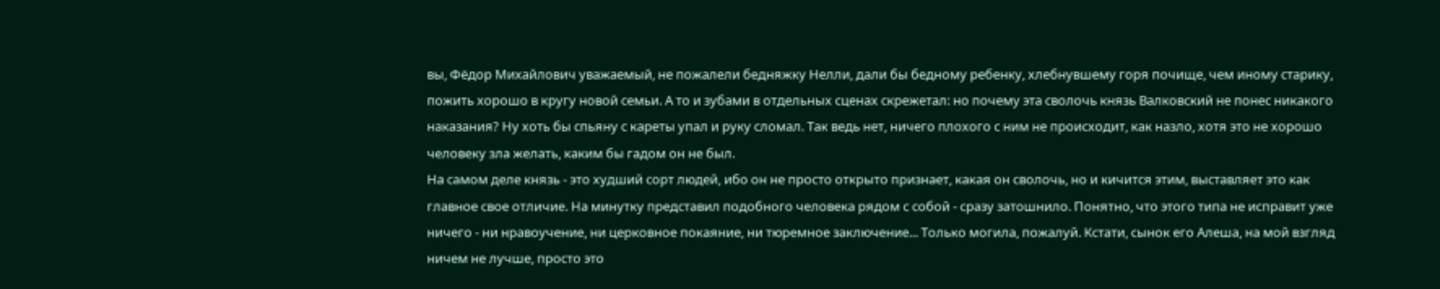вы, Фёдор Михайлович уважаемый, не пожалели бедняжку Нелли, дали бы бедному ребенку, хлебнувшему горя почище, чем иному старику, пожить хорошо в кругу новой семьи. А то и зубами в отдельных сценах скрежетал: но почему эта сволочь князь Валковский не понес никакого наказания? Ну хоть бы спьяну с кареты упал и руку сломал. Так ведь нет, ничего плохого с ним не происходит, как назло, хотя это не хорошо человеку зла желать, каким бы гадом он не был.
На самом деле князь - это худший сорт людей, ибо он не просто открыто признает, какая он сволочь, но и кичится этим, выставляет это как главное свое отличие. На минутку представил подобного человека рядом с собой - сразу затошнило. Понятно, что этого типа не исправит уже ничего - ни нравоучение, ни церковное покаяние, ни тюремное заключение... Только могила, пожалуй. Кстати, сынок его Алеша, на мой взгляд ничем не лучше, просто это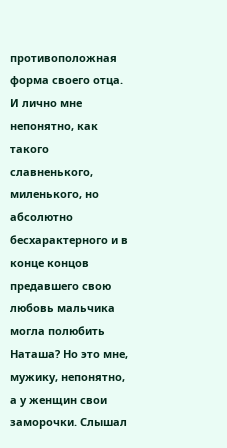противоположная форма своего отца. И лично мне непонятно, как такого славненького, миленького, но абсолютно бесхарактерного и в конце концов предавшего свою любовь мальчика могла полюбить Наташа? Но это мне, мужику, непонятно, а у женщин свои заморочки. Слышал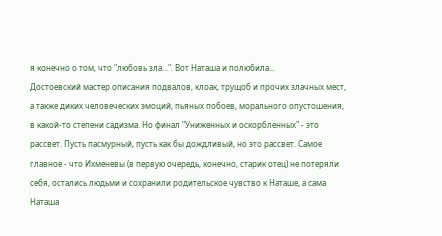я конечно о том, что "любовь зла...". Вот Наташа и полюбила...
Достоевский мастер описания подвалов, клоак, трущоб и прочих злачных мест, а также диких человеческих эмоций, пьяных побоев, морального опустошения, в какой-то степени садизма. Но финал "Униженных и оскорбленных" - это рассвет. Пусть пасмурный, пусть как бы дождливый, но это рассвет. Самое главное - что Ихменевы (в первую очередь, конечно, старик отец) не потеряли себя, остались людьми и сохранили родительское чувство к Наташе, а сама Наташа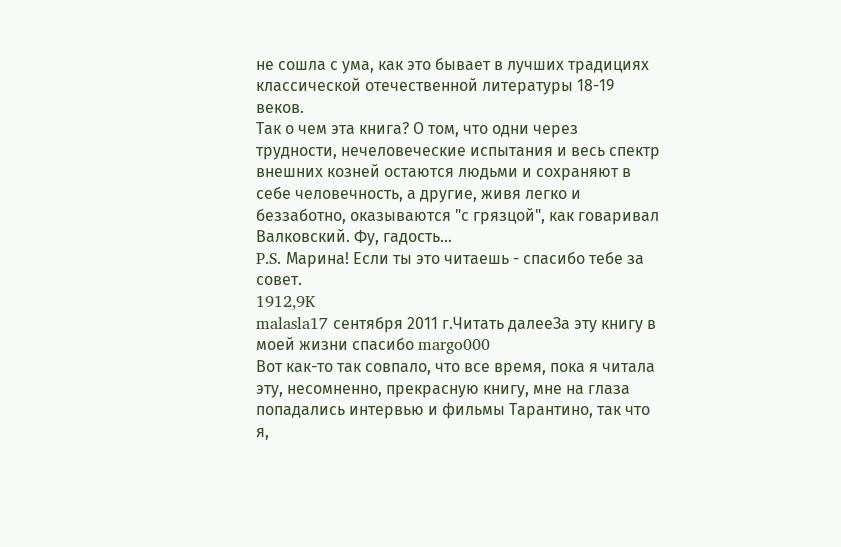не сошла с ума, как это бывает в лучших традициях классической отечественной литературы 18-19 веков.
Так о чем эта книга? О том, что одни через трудности, нечеловеческие испытания и весь спектр внешних козней остаются людьми и сохраняют в себе человечность, а другие, живя легко и беззаботно, оказываются "с грязцой", как говаривал Валковский. Фу, гадость...
P.S. Марина! Если ты это читаешь - спасибо тебе за совет.
1912,9K
malasla17 сентября 2011 г.Читать далееЗа эту книгу в моей жизни спасибо margo000
Вот как-то так совпало, что все время, пока я читала эту, несомненно, прекрасную книгу, мне на глаза попадались интервью и фильмы Тарантино, так что я,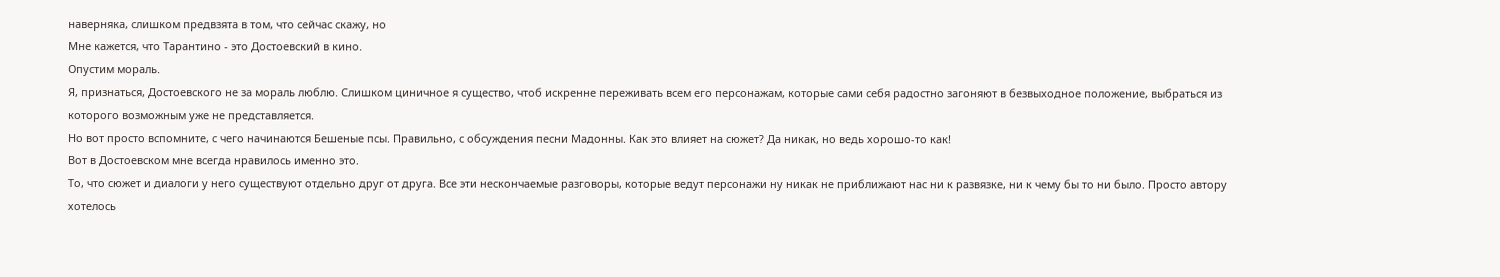наверняка, слишком предвзята в том, что сейчас скажу, но
Мне кажется, что Тарантино - это Достоевский в кино.
Опустим мораль.
Я, признаться, Достоевского не за мораль люблю. Слишком циничное я существо, чтоб искренне переживать всем его персонажам, которые сами себя радостно загоняют в безвыходное положение, выбраться из которого возможным уже не представляется.
Но вот просто вспомните, с чего начинаются Бешеные псы. Правильно, с обсуждения песни Мадонны. Как это влияет на сюжет? Да никак, но ведь хорошо-то как!
Вот в Достоевском мне всегда нравилось именно это.
То, что сюжет и диалоги у него существуют отдельно друг от друга. Все эти нескончаемые разговоры, которые ведут персонажи ну никак не приближают нас ни к развязке, ни к чему бы то ни было. Просто автору хотелось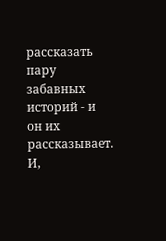рассказать пару забавных историй - и он их рассказывает. И,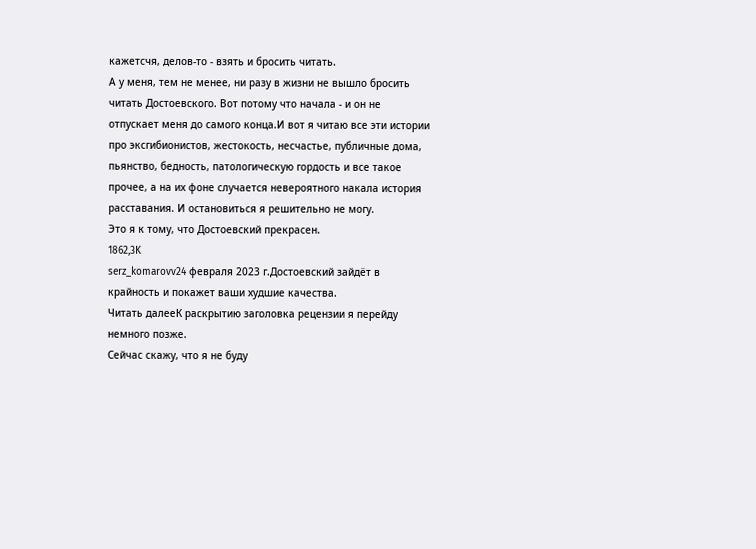кажетсчя, делов-то - взять и бросить читать.
А у меня, тем не менее, ни разу в жизни не вышло бросить читать Достоевского. Вот потому что начала - и он не отпускает меня до самого конца.И вот я читаю все эти истории про эксгибионистов, жестокость, несчастье, публичные дома, пьянство, бедность, патологическую гордость и все такое прочее, а на их фоне случается невероятного накала история расставания. И остановиться я решительно не могу.
Это я к тому, что Достоевский прекрасен.
1862,3K
serz_komarovv24 февраля 2023 г.Достоевский зайдёт в крайность и покажет ваши худшие качества.
Читать далееК раскрытию заголовка рецензии я перейду немного позже.
Сейчас скажу, что я не буду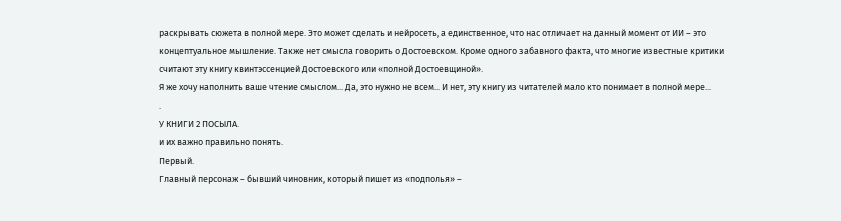раскрывать сюжета в полной мере. Это может сделать и нейросеть, а единственное, что нас отличает на данный момент от ИИ – это концептуальное мышление. Также нет смысла говорить о Достоевском. Кроме одного забавного факта, что многие известные критики считают эту книгу квинтэссенцией Достоевского или «полной Достоевщиной».
Я же хочу наполнить ваше чтение смыслом... Да, это нужно не всем... И нет, эту книгу из читателей мало кто понимает в полной мере...
.
У КНИГИ 2 ПОСЫЛА.
и их важно правильно понять.
Первый.
Главный персонаж – бывший чиновник, который пишет из «подполья» –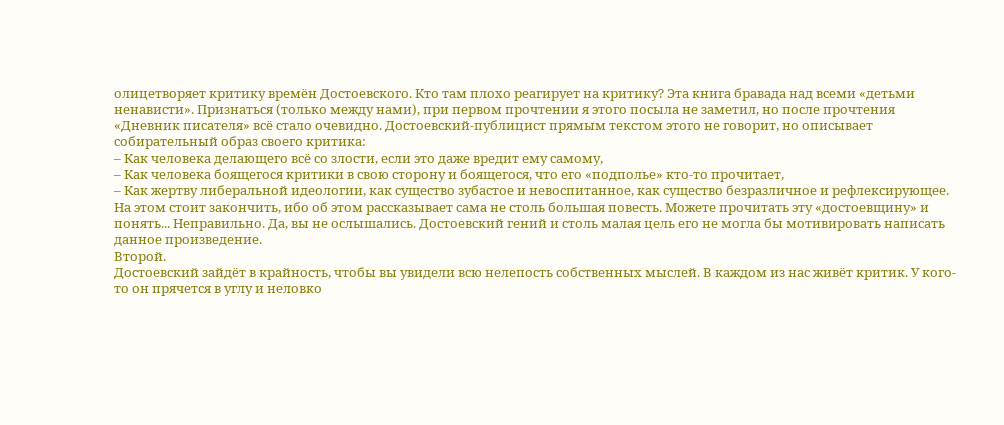олицетворяет критику времён Достоевского. Кто там плохо реагирует на критику? Эта книга бравада над всеми «детьми ненависти». Признаться (только между нами), при первом прочтении я этого посыла не заметил, но после прочтения «Дневник писателя» всё стало очевидно. Достоевский-публицист прямым текстом этого не говорит, но описывает собирательный образ своего критика:
– Как человека делающего всё со злости, если это даже вредит ему самому,
– Как человека боящегося критики в свою сторону и боящегося, что его «подполье» кто-то прочитает,
– Как жертву либеральной идеологии, как существо зубастое и невоспитанное, как существо безразличное и рефлексирующее.
На этом стоит закончить, ибо об этом рассказывает сама не столь большая повесть. Можете прочитать эту «достоевщину» и понять... Неправильно. Да, вы не ослышались. Достоевский гений и столь малая цель его не могла бы мотивировать написать данное произведение.
Второй.
Достоевский зайдёт в крайность, чтобы вы увидели всю нелепость собственных мыслей. В каждом из нас живёт критик. У кого-то он прячется в углу и неловко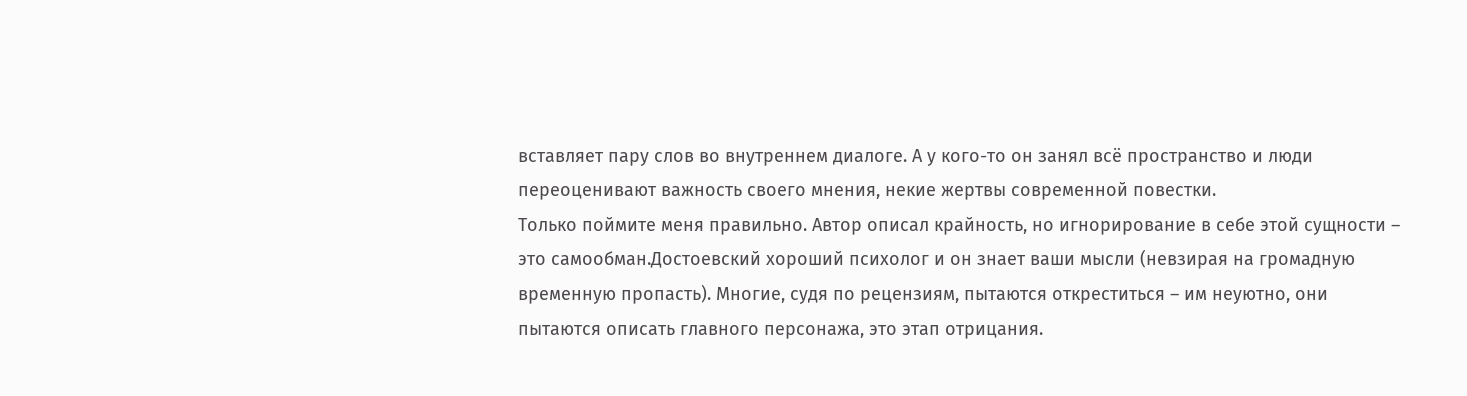вставляет пару слов во внутреннем диалоге. А у кого-то он занял всё пространство и люди переоценивают важность своего мнения, некие жертвы современной повестки.
Только поймите меня правильно. Автор описал крайность, но игнорирование в себе этой сущности – это самообман.Достоевский хороший психолог и он знает ваши мысли (невзирая на громадную временную пропасть). Многие, судя по рецензиям, пытаются откреститься – им неуютно, они пытаются описать главного персонажа, это этап отрицания.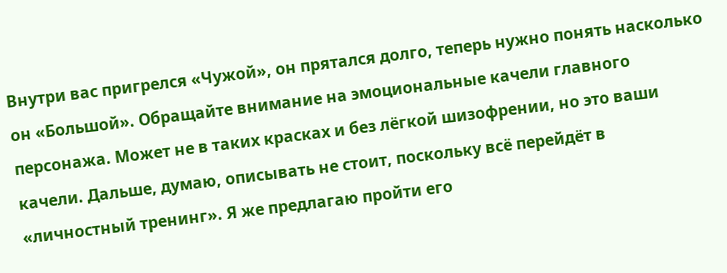Внутри вас пригрелся «Чужой», он прятался долго, теперь нужно понять насколько он «Большой». Обращайте внимание на эмоциональные качели главного персонажа. Может не в таких красках и без лёгкой шизофрении, но это ваши качели. Дальше, думаю, описывать не стоит, поскольку всё перейдёт в «личностный тренинг». Я же предлагаю пройти его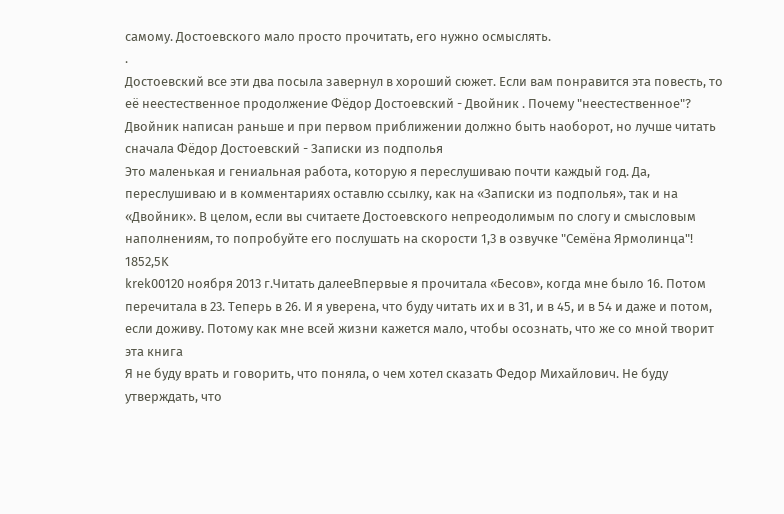самому. Достоевского мало просто прочитать, его нужно осмыслять.
.
Достоевский все эти два посыла завернул в хороший сюжет. Если вам понравится эта повесть, то её неестественное продолжение Фёдор Достоевский - Двойник . Почему "неестественное"? Двойник написан раньше и при первом приближении должно быть наоборот, но лучше читать сначала Фёдор Достоевский - Записки из подполья
Это маленькая и гениальная работа, которую я переслушиваю почти каждый год. Да, переслушиваю и в комментариях оставлю ссылку, как на «Записки из подполья», так и на «Двойник». В целом, если вы считаете Достоевского непреодолимым по слогу и смысловым наполнениям, то попробуйте его послушать на скорости 1,3 в озвучке "Семёна Ярмолинца"!
1852,5K
krek00120 ноября 2013 г.Читать далееВпервые я прочитала «Бесов», когда мне было 16. Потом перечитала в 23. Теперь в 26. И я уверена, что буду читать их и в 31, и в 45, и в 54 и даже и потом, если доживу. Потому как мне всей жизни кажется мало, чтобы осознать, что же со мной творит эта книга
Я не буду врать и говорить, что поняла, о чем хотел сказать Федор Михайлович. Не буду утверждать, что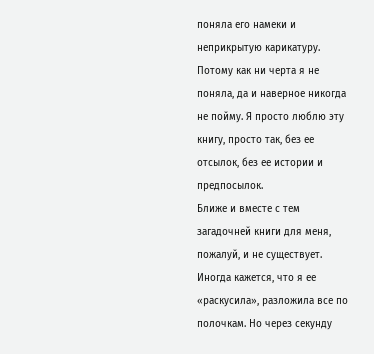поняла его намеки и неприкрытую карикатуру. Потому как ни черта я не поняла, да и наверное никогда не пойму. Я просто люблю эту книгу, просто так, без ее отсылок, без ее истории и предпосылок.
Ближе и вместе с тем загадочней книги для меня, пожалуй, и не существует. Иногда кажется, что я ее «раскусила», разложила все по полочкам. Но через секунду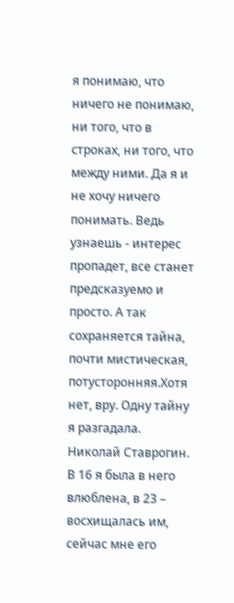я понимаю, что ничего не понимаю, ни того, что в строках, ни того, что между ними. Да я и не хочу ничего понимать. Ведь узнаешь - интерес пропадет, все станет предсказуемо и просто. А так сохраняется тайна, почти мистическая, потусторонняя.Хотя нет, вру. Одну тайну я разгадала. Николай Ставрогин. В 16 я была в него влюблена, в 23 – восхищалась им, сейчас мне его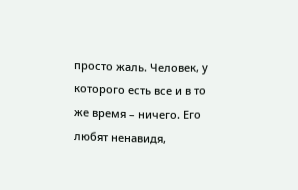просто жаль. Человек, у которого есть все и в то же время – ничего. Его любят ненавидя,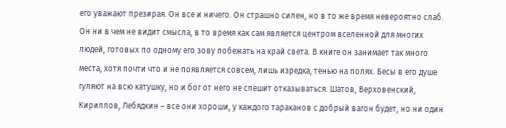его уважают презирая. Он все и ничего. Он страшно силен, но в то же время невероятно слаб. Он ни в чем не видит смысла, в то время как сам является центром вселенной для многих людей, готовых по одному его зову побежать на край света. В книге он занимает так много места, хотя почти что и не появляется совсем, лишь изредка, тенью на полях. Бесы в его душе гуляют на всю катушку, но и бог от него не спешит отказываться. Шатов, Верховенский, Кириллов, Лебядкин – все они хороши, у каждого тараканов с добрый вагон будет, но ни один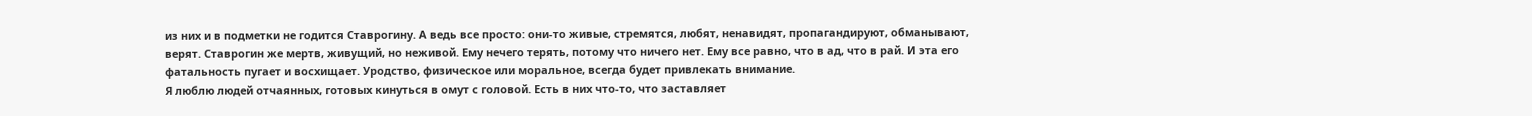из них и в подметки не годится Ставрогину. А ведь все просто: они-то живые, стремятся, любят, ненавидят, пропагандируют, обманывают, верят. Ставрогин же мертв, живущий, но неживой. Ему нечего терять, потому что ничего нет. Ему все равно, что в ад, что в рай. И эта его фатальность пугает и восхищает. Уродство, физическое или моральное, всегда будет привлекать внимание.
Я люблю людей отчаянных, готовых кинуться в омут с головой. Есть в них что-то, что заставляет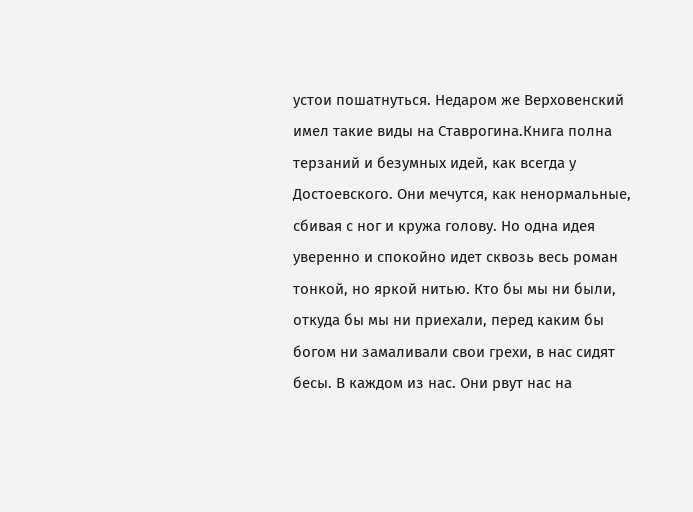устои пошатнуться. Недаром же Верховенский имел такие виды на Ставрогина.Книга полна терзаний и безумных идей, как всегда у Достоевского. Они мечутся, как ненормальные, сбивая с ног и кружа голову. Но одна идея уверенно и спокойно идет сквозь весь роман тонкой, но яркой нитью. Кто бы мы ни были, откуда бы мы ни приехали, перед каким бы богом ни замаливали свои грехи, в нас сидят бесы. В каждом из нас. Они рвут нас на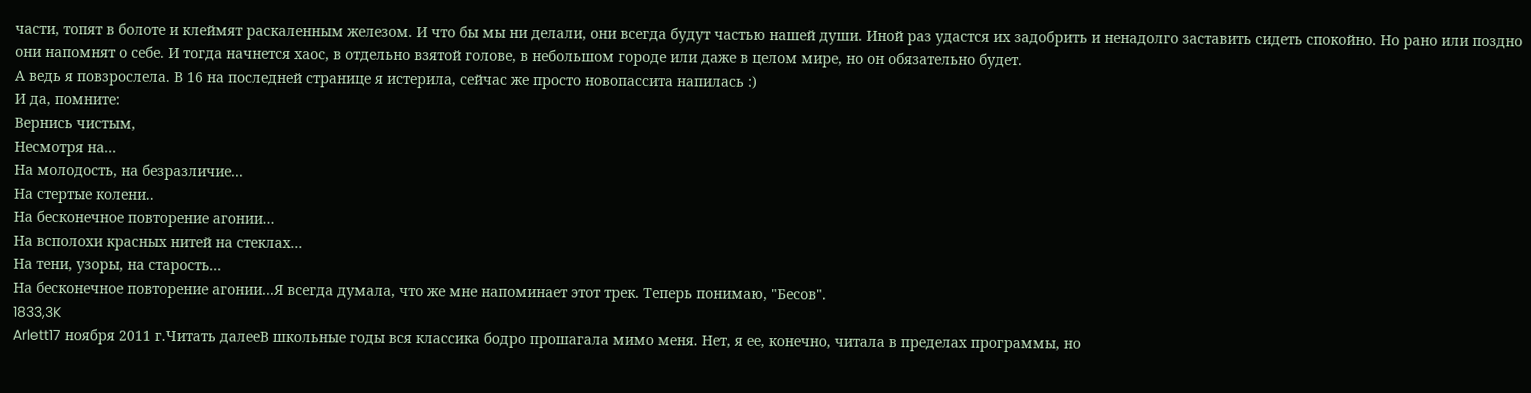части, топят в болоте и клеймят раскаленным железом. И что бы мы ни делали, они всегда будут частью нашей души. Иной раз удастся их задобрить и ненадолго заставить сидеть спокойно. Но рано или поздно они напомнят о себе. И тогда начнется хаос, в отдельно взятой голове, в небольшом городе или даже в целом мире, но он обязательно будет.
А ведь я повзрослела. В 16 на последней странице я истерила, сейчас же просто новопассита напилась :)
И да, помните:
Вернись чистым,
Несмотря на...
На молодость, на безразличие...
На стертые колени..
На бесконечное повторение агонии...
На всполохи красных нитей на стеклах...
На тени, узоры, на старость...
На бесконечное повторение агонии...Я всегда думала, что же мне напоминает этот трек. Теперь понимаю, "Бесов".
1833,3K
Arlett17 ноября 2011 г.Читать далееВ школьные годы вся классика бодро прошагала мимо меня. Нет, я ее, конечно, читала в пределах программы, но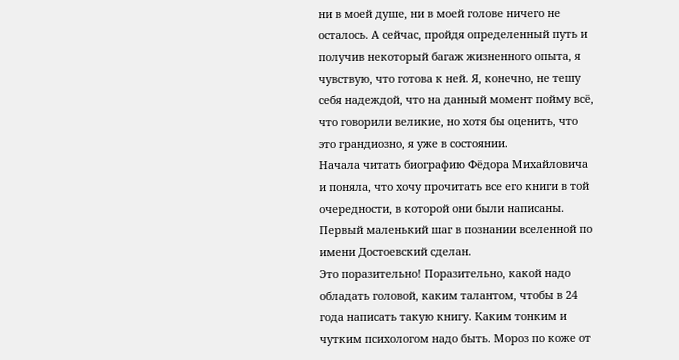ни в моей душе, ни в моей голове ничего не осталось. А сейчас, пройдя определенный путь и получив некоторый багаж жизненного опыта, я чувствую, что готова к ней. Я, конечно, не тешу себя надеждой, что на данный момент пойму всё, что говорили великие, но хотя бы оценить, что это грандиозно, я уже в состоянии.
Начала читать биографию Фёдора Михайловича и поняла, что хочу прочитать все его книги в той очередности, в которой они были написаны. Первый маленький шаг в познании вселенной по имени Достоевский сделан.
Это поразительно! Поразительно, какой надо обладать головой, каким талантом, чтобы в 24 года написать такую книгу. Каким тонким и чутким психологом надо быть. Мороз по коже от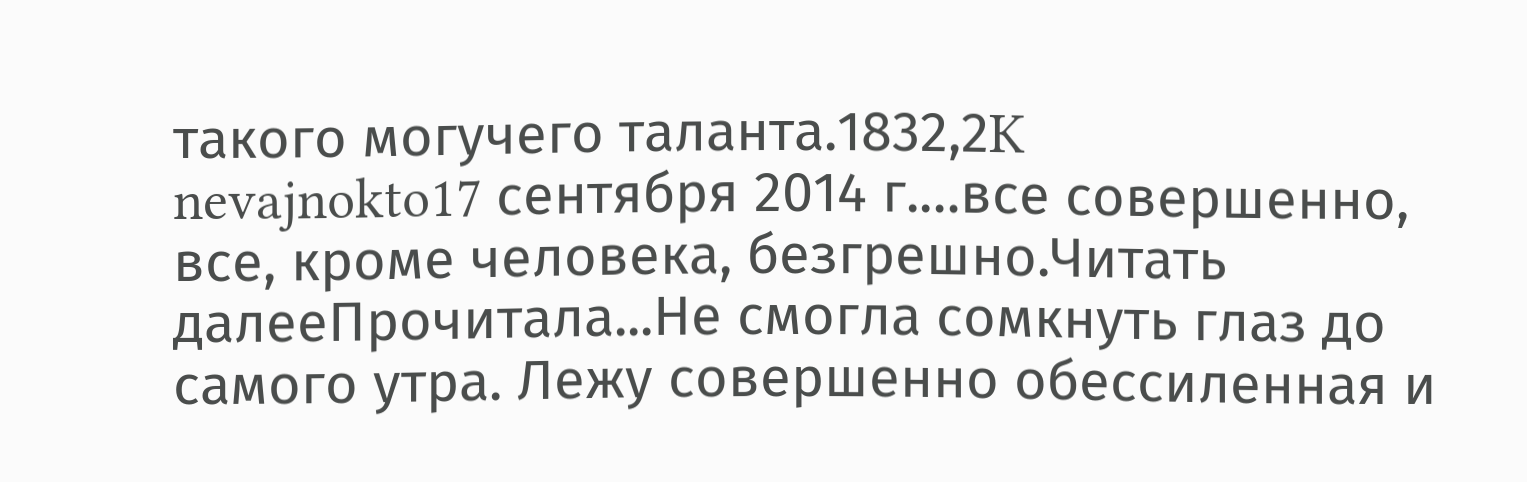такого могучего таланта.1832,2K
nevajnokto17 сентября 2014 г.…все совершенно, все, кроме человека, безгрешно.Читать далееПрочитала...Не смогла сомкнуть глаз до самого утра. Лежу совершенно обессиленная и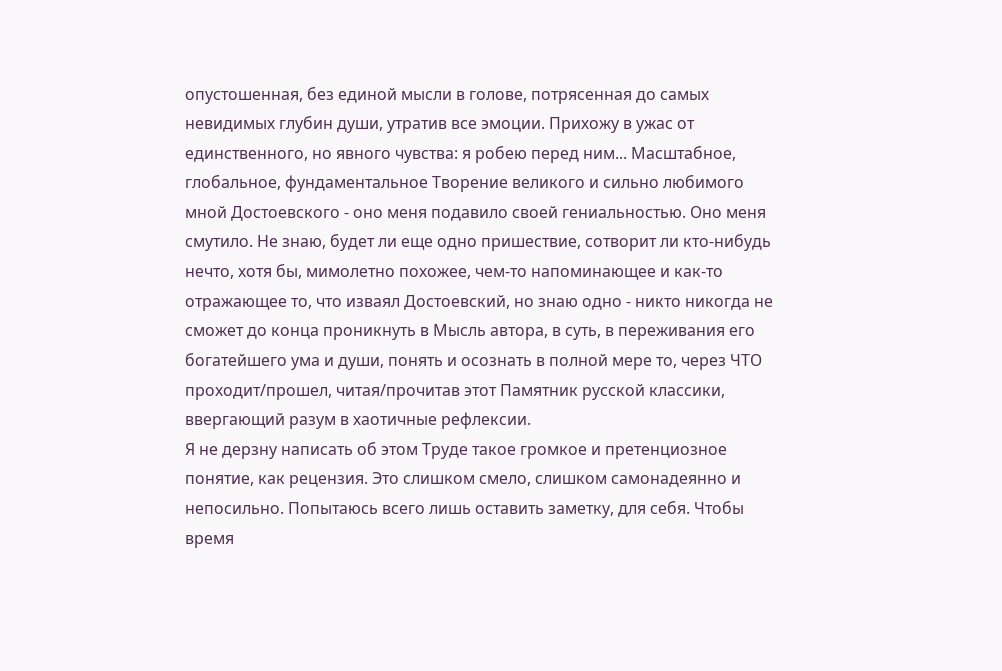опустошенная, без единой мысли в голове, потрясенная до самых невидимых глубин души, утратив все эмоции. Прихожу в ужас от единственного, но явного чувства: я робею перед ним... Масштабное, глобальное, фундаментальное Творение великого и сильно любимого мной Достоевского - оно меня подавило своей гениальностью. Оно меня смутило. Не знаю, будет ли еще одно пришествие, сотворит ли кто-нибудь нечто, хотя бы, мимолетно похожее, чем-то напоминающее и как-то отражающее то, что изваял Достоевский, но знаю одно - никто никогда не сможет до конца проникнуть в Мысль автора, в суть, в переживания его богатейшего ума и души, понять и осознать в полной мере то, через ЧТО проходит/прошел, читая/прочитав этот Памятник русской классики, ввергающий разум в хаотичные рефлексии.
Я не дерзну написать об этом Труде такое громкое и претенциозное понятие, как рецензия. Это слишком смело, слишком самонадеянно и непосильно. Попытаюсь всего лишь оставить заметку, для себя. Чтобы время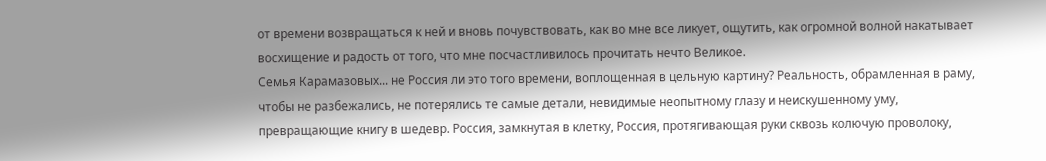от времени возвращаться к ней и вновь почувствовать, как во мне все ликует, ощутить, как огромной волной накатывает восхищение и радость от того, что мне посчастливилось прочитать нечто Великое.
Семья Карамазовых... не Россия ли это того времени, воплощенная в цельную картину? Реальность, обрамленная в раму, чтобы не разбежались, не потерялись те самые детали, невидимые неопытному глазу и неискушенному уму, превращающие книгу в шедевр. Россия, замкнутая в клетку, Россия, протягивающая руки сквозь колючую проволоку,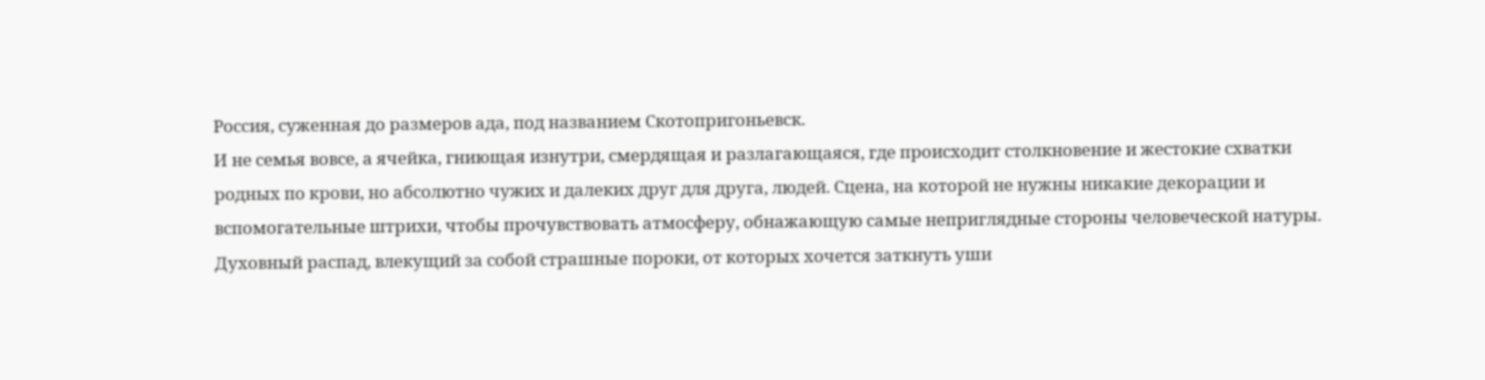Россия, суженная до размеров ада, под названием Скотопригоньевск.
И не семья вовсе, а ячейка, гниющая изнутри, смердящая и разлагающаяся, где происходит столкновение и жестокие схватки родных по крови, но абсолютно чужих и далеких друг для друга, людей. Сцена, на которой не нужны никакие декорации и вспомогательные штрихи, чтобы прочувствовать атмосферу, обнажающую самые неприглядные стороны человеческой натуры. Духовный распад, влекущий за собой страшные пороки, от которых хочется заткнуть уши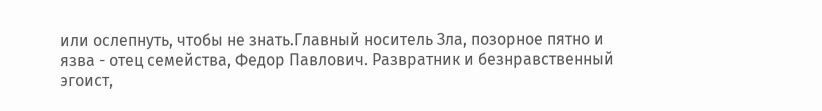или ослепнуть, чтобы не знать.Главный носитель Зла, позорное пятно и язва - отец семейства, Федор Павлович. Развратник и безнравственный эгоист,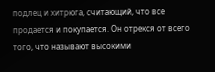подлец и хитрюга, считающий, что все продается и покупается. Он отрекся от всего того, что называют высокими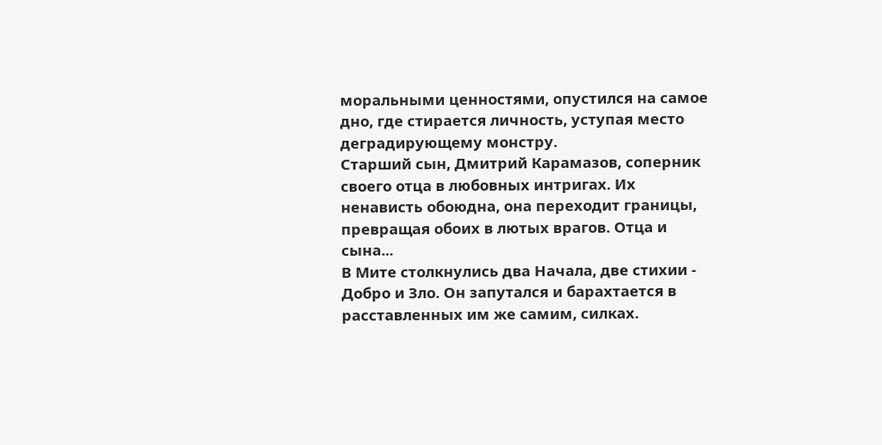моральными ценностями, опустился на самое дно, где стирается личность, уступая место деградирующему монстру.
Старший сын, Дмитрий Карамазов, соперник своего отца в любовных интригах. Их ненависть обоюдна, она переходит границы, превращая обоих в лютых врагов. Отца и сына...
В Мите столкнулись два Начала, две стихии - Добро и Зло. Он запутался и барахтается в расставленных им же самим, силках.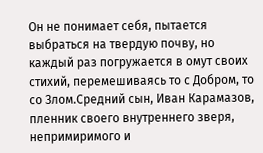Он не понимает себя, пытается выбраться на твердую почву, но каждый раз погружается в омут своих стихий, перемешиваясь то с Добром, то со Злом.Средний сын, Иван Карамазов, пленник своего внутреннего зверя, непримиримого и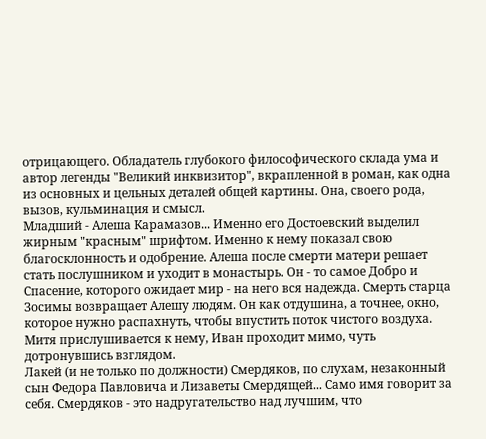отрицающего. Обладатель глубокого философического склада ума и автор легенды "Великий инквизитор", вкрапленной в роман, как одна из основных и цельных деталей общей картины. Она, своего рода, вызов, кульминация и смысл.
Младший - Алеша Карамазов... Именно его Достоевский выделил жирным "красным" шрифтом. Именно к нему показал свою благосклонность и одобрение. Алеша после смерти матери решает стать послушником и уходит в монастырь. Он - то самое Добро и Спасение, которого ожидает мир - на него вся надежда. Смерть старца Зосимы возвращает Алешу людям. Он как отдушина, а точнее, окно, которое нужно распахнуть, чтобы впустить поток чистого воздуха. Митя прислушивается к нему, Иван проходит мимо, чуть дотронувшись взглядом.
Лакей (и не только по должности) Смердяков, по слухам, незаконный сын Федора Павловича и Лизаветы Смердящей... Само имя говорит за себя. Смердяков - это надругательство над лучшим, что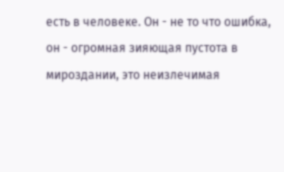есть в человеке. Он - не то что ошибка, он - огромная зияющая пустота в мироздании, это неизлечимая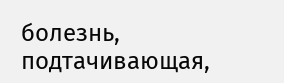болезнь, подтачивающая,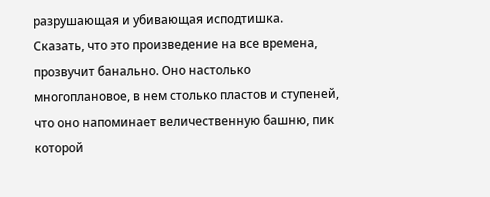разрушающая и убивающая исподтишка.
Сказать, что это произведение на все времена, прозвучит банально. Оно настолько многоплановое, в нем столько пластов и ступеней, что оно напоминает величественную башню, пик которой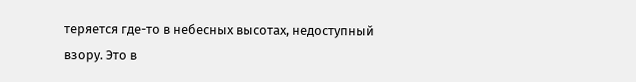теряется где-то в небесных высотах, недоступный взору. Это в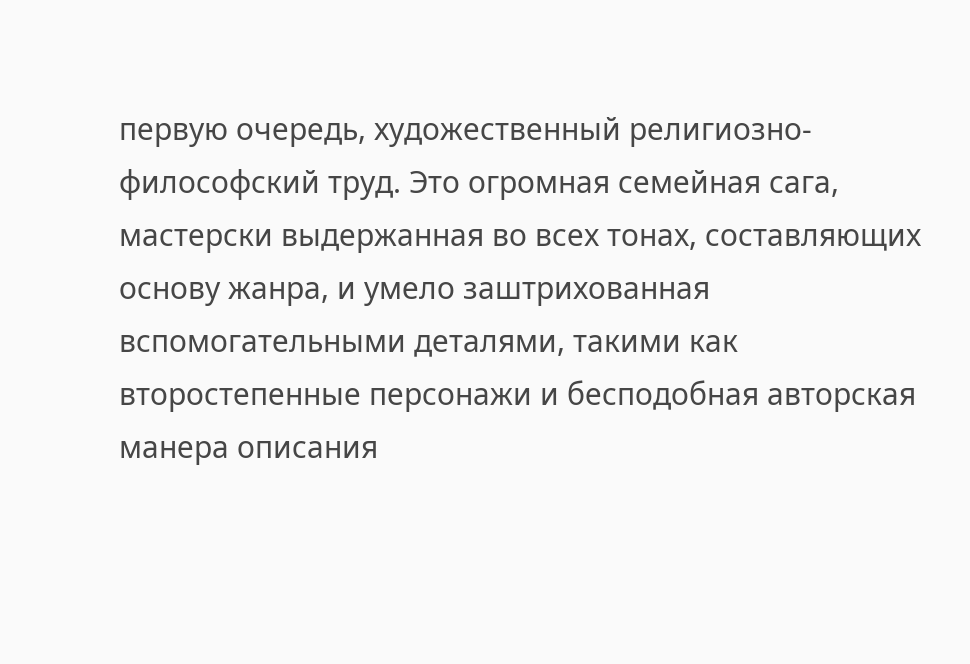первую очередь, художественный религиозно-философский труд. Это огромная семейная сага, мастерски выдержанная во всех тонах, составляющих основу жанра, и умело заштрихованная вспомогательными деталями, такими как второстепенные персонажи и бесподобная авторская манера описания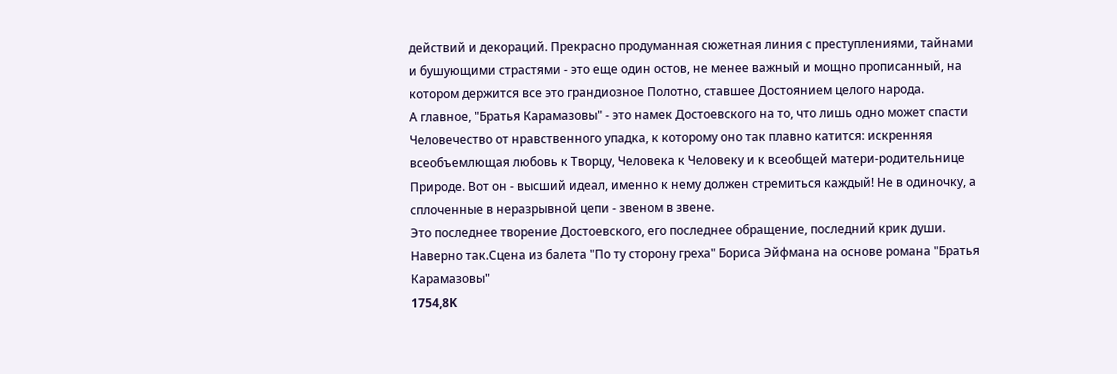действий и декораций. Прекрасно продуманная сюжетная линия с преступлениями, тайнами и бушующими страстями - это еще один остов, не менее важный и мощно прописанный, на котором держится все это грандиозное Полотно, ставшее Достоянием целого народа.
А главное, "Братья Карамазовы" - это намек Достоевского на то, что лишь одно может спасти Человечество от нравственного упадка, к которому оно так плавно катится: искренняя всеобъемлющая любовь к Творцу, Человека к Человеку и к всеобщей матери-родительнице Природе. Вот он - высший идеал, именно к нему должен стремиться каждый! Не в одиночку, а сплоченные в неразрывной цепи - звеном в звене.
Это последнее творение Достоевского, его последнее обращение, последний крик души. Наверно так.Сцена из балета "По ту сторону греха" Бориса Эйфмана на основе романа "Братья Карамазовы"
1754,8K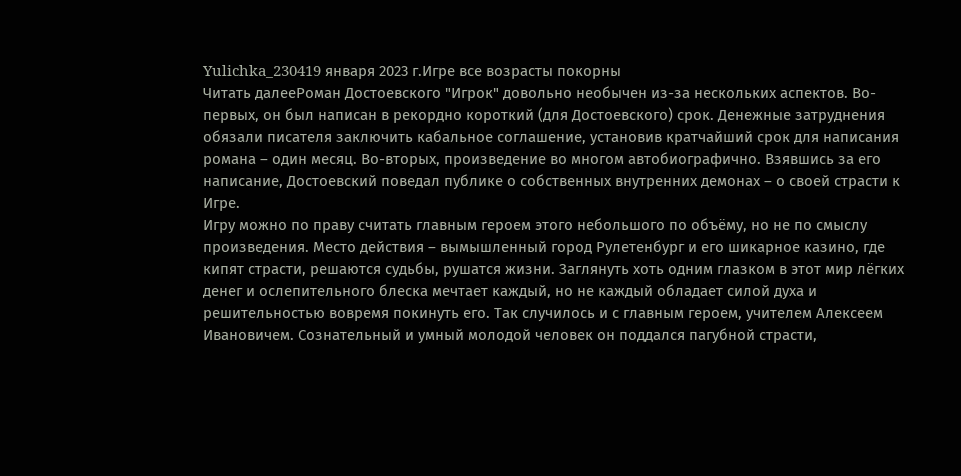Yulichka_230419 января 2023 г.Игре все возрасты покорны
Читать далееРоман Достоевского "Игрок" довольно необычен из-за нескольких аспектов. Во-первых, он был написан в рекордно короткий (для Достоевского) срок. Денежные затруднения обязали писателя заключить кабальное соглашение, установив кратчайший срок для написания романа – один месяц. Во-вторых, произведение во многом автобиографично. Взявшись за его написание, Достоевский поведал публике о собственных внутренних демонах – о своей страсти к Игре.
Игру можно по праву считать главным героем этого небольшого по объёму, но не по смыслу произведения. Место действия – вымышленный город Рулетенбург и его шикарное казино, где кипят страсти, решаются судьбы, рушатся жизни. Заглянуть хоть одним глазком в этот мир лёгких денег и ослепительного блеска мечтает каждый, но не каждый обладает силой духа и решительностью вовремя покинуть его. Так случилось и с главным героем, учителем Алексеем Ивановичем. Сознательный и умный молодой человек он поддался пагубной страсти,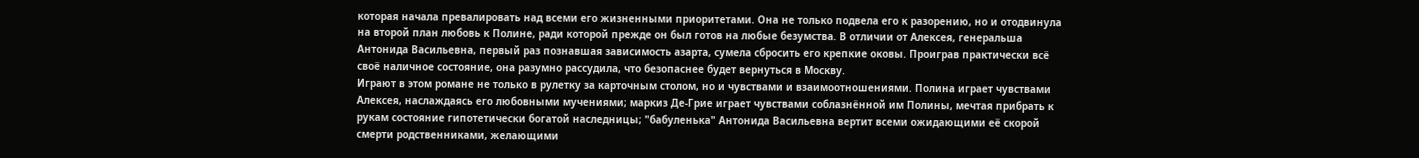которая начала превалировать над всеми его жизненными приоритетами. Она не только подвела его к разорению, но и отодвинула на второй план любовь к Полине, ради которой прежде он был готов на любые безумства. В отличии от Алексея, генеральша Антонида Васильевна, первый раз познавшая зависимость азарта, сумела сбросить его крепкие оковы. Проиграв практически всё своё наличное состояние, она разумно рассудила, что безопаснее будет вернуться в Москву.
Играют в этом романе не только в рулетку за карточным столом, но и чувствами и взаимоотношениями. Полина играет чувствами Алексея, наслаждаясь его любовными мучениями; маркиз Де-Грие играет чувствами соблазнённой им Полины, мечтая прибрать к рукам состояние гипотетически богатой наследницы; "бабуленька" Антонида Васильевна вертит всеми ожидающими её скорой смерти родственниками, желающими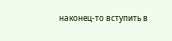наконец-то вступить в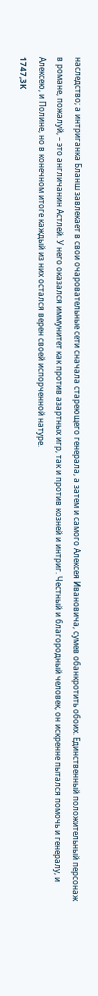наследство; а интриганка Бланш завлекает в свои очаровательные сети сначала стареющего генерала, а затем и самого Алексея Ивановича, сумев обанкротить обоих. Единственный положительный персонаж в романе, пожалуй, – это англичанин Астлей. У него оказался иммунитет как против азартных игр, так и против козней и интриг. Честный и благородный человек, он искренне пытался помочь и генералу, и Алексею, и Полине, но в конечном итоге каждый из них остался верен своей испорченной натуре.
1747,3K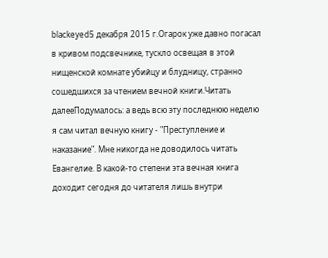blackeyed5 декабря 2015 г.Огарок уже давно погасал в кривом подсвечнике, тускло освещая в этой нищенской комнате убийцу и блудницу, странно сошедшихся за чтением вечной книги.Читать далееПодумалось: а ведь всю эту последнюю неделю я сам читал вечную книгу - "Преступление и наказание". Мне никогда не доводилось читать Евангелие. В какой-то степени эта вечная книга доходит сегодня до читателя лишь внутри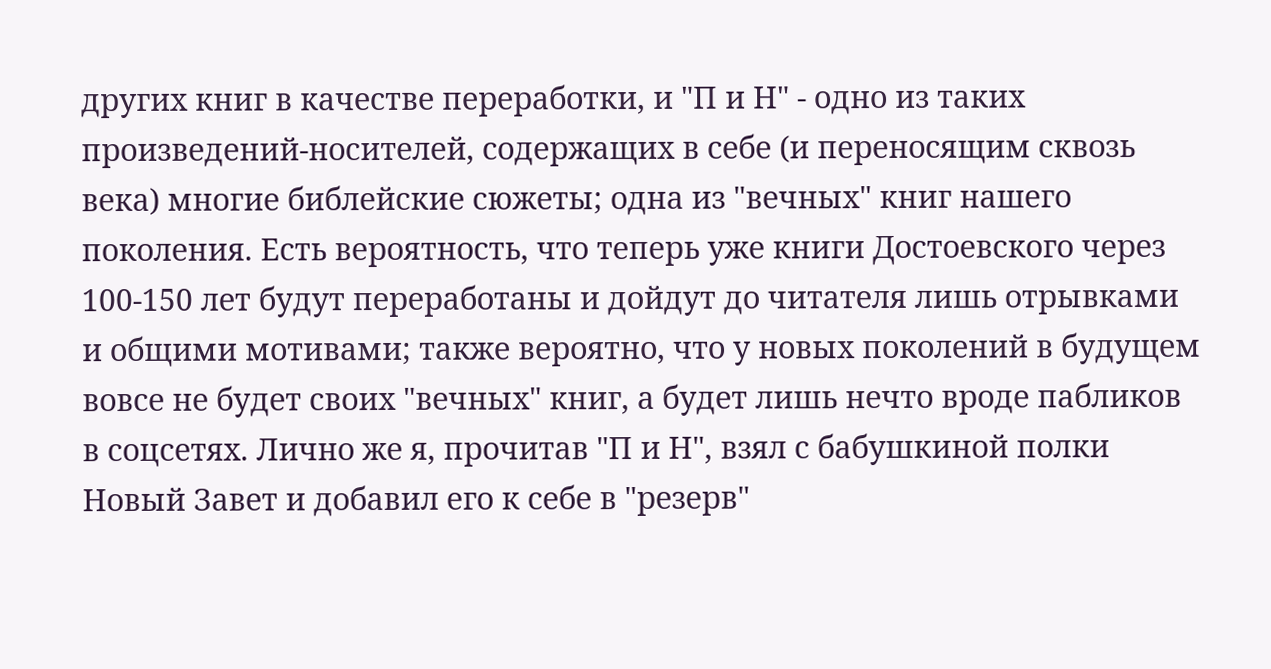других книг в качестве переработки, и "П и Н" - одно из таких произведений-носителей, содержащих в себе (и переносящим сквозь века) многие библейские сюжеты; одна из "вечных" книг нашего поколения. Есть вероятность, что теперь уже книги Достоевского через 100-150 лет будут переработаны и дойдут до читателя лишь отрывками и общими мотивами; также вероятно, что у новых поколений в будущем вовсе не будет своих "вечных" книг, а будет лишь нечто вроде пабликов в соцсетях. Лично же я, прочитав "П и Н", взял с бабушкиной полки Новый Завет и добавил его к себе в "резерв"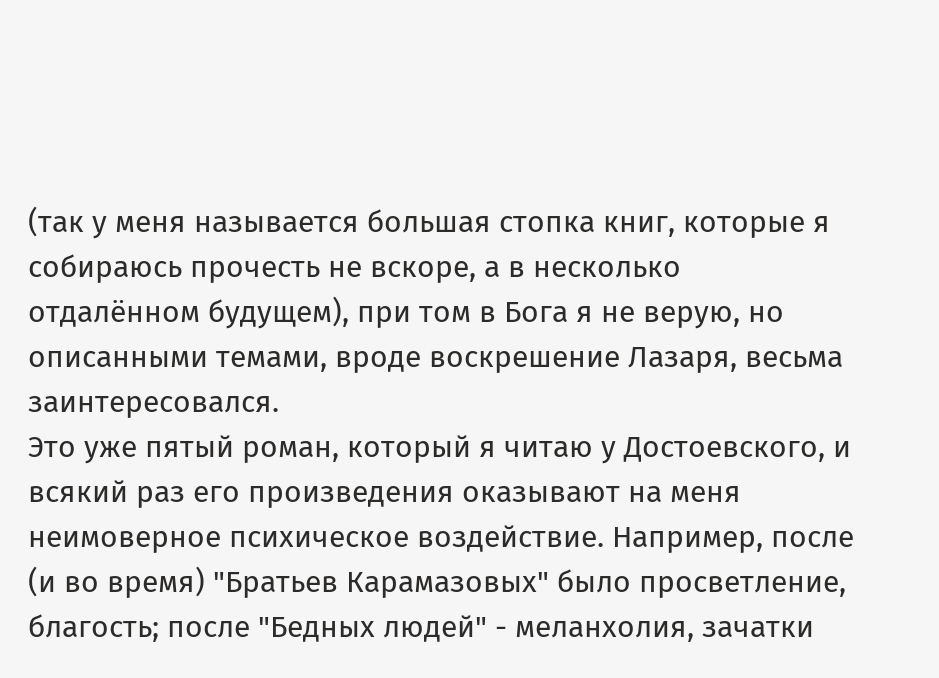(так у меня называется большая стопка книг, которые я собираюсь прочесть не вскоре, а в несколько отдалённом будущем), при том в Бога я не верую, но описанными темами, вроде воскрешение Лазаря, весьма заинтересовался.
Это уже пятый роман, который я читаю у Достоевского, и всякий раз его произведения оказывают на меня неимоверное психическое воздействие. Например, после (и во время) "Братьев Карамазовых" было просветление, благость; после "Бедных людей" - меланхолия, зачатки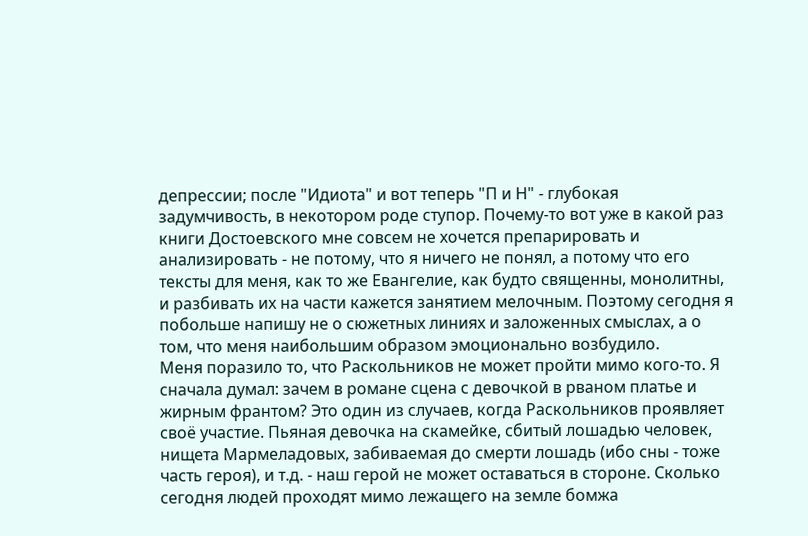депрессии; после "Идиота" и вот теперь "П и Н" - глубокая задумчивость, в некотором роде ступор. Почему-то вот уже в какой раз книги Достоевского мне совсем не хочется препарировать и анализировать - не потому, что я ничего не понял, а потому что его тексты для меня, как то же Евангелие, как будто священны, монолитны, и разбивать их на части кажется занятием мелочным. Поэтому сегодня я побольше напишу не о сюжетных линиях и заложенных смыслах, а о том, что меня наибольшим образом эмоционально возбудило.
Меня поразило то, что Раскольников не может пройти мимо кого-то. Я сначала думал: зачем в романе сцена с девочкой в рваном платье и жирным франтом? Это один из случаев, когда Раскольников проявляет своё участие. Пьяная девочка на скамейке, сбитый лошадью человек, нищета Мармеладовых, забиваемая до смерти лошадь (ибо сны - тоже часть героя), и т.д. - наш герой не может оставаться в стороне. Сколько сегодня людей проходят мимо лежащего на земле бомжа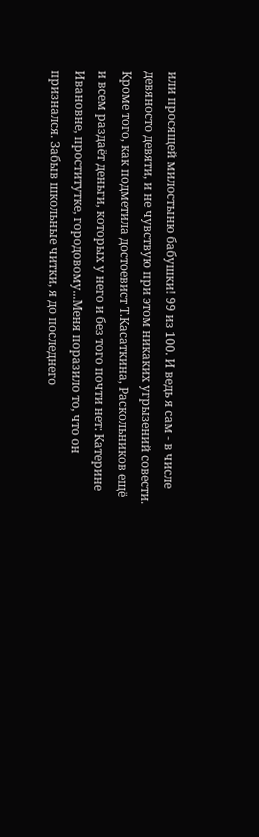или просящей милостыню бабушки! 99 из 100. И ведь я сам - в числе девяносто девяти, и не чувствую при этом никаких угрызений совести.
Кроме того, как подметила достоевист Т.Касаткина, Раскольников ещё и всем раздаёт деньги, которых у него и без того почти нет: Катерине Ивановне, проститутке, городовому...Меня поразило то, что он признался. Забыв школьные читки, я до последнего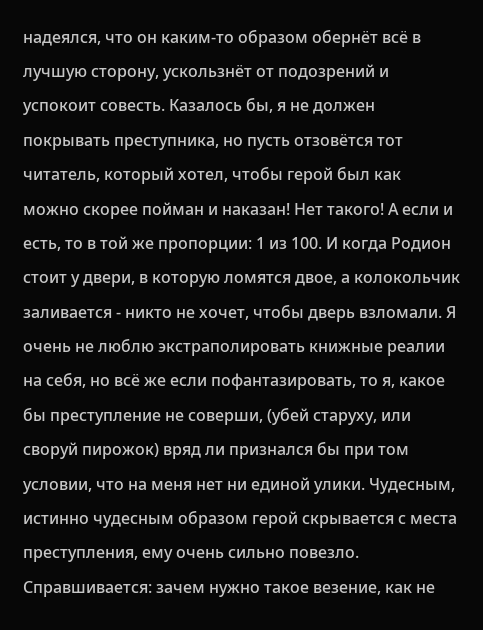надеялся, что он каким-то образом обернёт всё в лучшую сторону, ускользнёт от подозрений и успокоит совесть. Казалось бы, я не должен покрывать преступника, но пусть отзовётся тот читатель, который хотел, чтобы герой был как можно скорее пойман и наказан! Нет такого! А если и есть, то в той же пропорции: 1 из 100. И когда Родион стоит у двери, в которую ломятся двое, а колокольчик заливается - никто не хочет, чтобы дверь взломали. Я очень не люблю экстраполировать книжные реалии на себя, но всё же если пофантазировать, то я, какое бы преступление не соверши, (убей старуху, или своруй пирожок) вряд ли признался бы при том условии, что на меня нет ни единой улики. Чудесным, истинно чудесным образом герой скрывается с места преступления, ему очень сильно повезло. Справшивается: зачем нужно такое везение, как не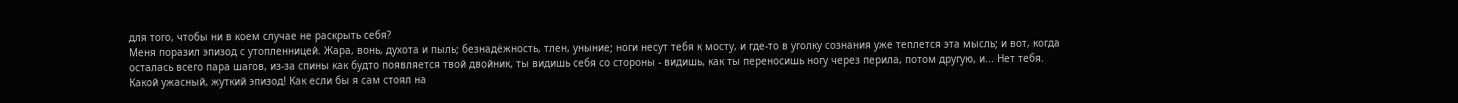для того, чтобы ни в коем случае не раскрыть себя?
Меня поразил эпизод с утопленницей. Жара, вонь, духота и пыль; безнадёжность, тлен, уныние; ноги несут тебя к мосту, и где-то в уголку сознания уже теплется эта мысль; и вот, когда осталась всего пара шагов, из-за спины как будто появляется твой двойник, ты видишь себя со стороны - видишь, как ты переносишь ногу через перила, потом другую, и... Нет тебя.
Какой ужасный, жуткий эпизод! Как если бы я сам стоял на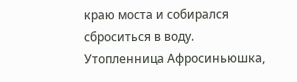краю моста и собирался сброситься в воду. Утопленница Афросиньюшка,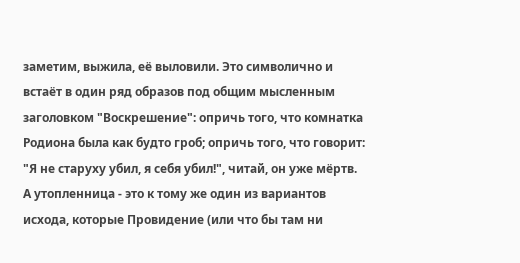заметим, выжила, её выловили. Это символично и встаёт в один ряд образов под общим мысленным заголовком "Воскрешение": опричь того, что комнатка Родиона была как будто гроб; опричь того, что говорит: "Я не старуху убил, я себя убил!", читай, он уже мёртв.
А утопленница - это к тому же один из вариантов исхода, которые Провидение (или что бы там ни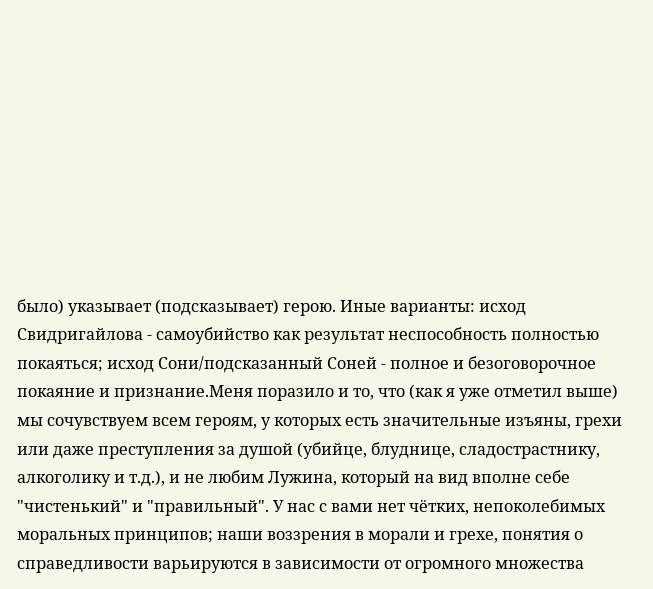было) указывает (подсказывает) герою. Иные варианты: исход Свидригайлова - самоубийство как результат неспособность полностью покаяться; исход Сони/подсказанный Соней - полное и безоговорочное покаяние и признание.Меня поразило и то, что (как я уже отметил выше) мы сочувствуем всем героям, у которых есть значительные изъяны, грехи или даже преступления за душой (убийце, блуднице, сладострастнику, алкоголику и т.д.), и не любим Лужина, который на вид вполне себе "чистенький" и "правильный". У нас с вами нет чётких, непоколебимых моральных принципов; наши воззрения в морали и грехе, понятия о справедливости варьируются в зависимости от огромного множества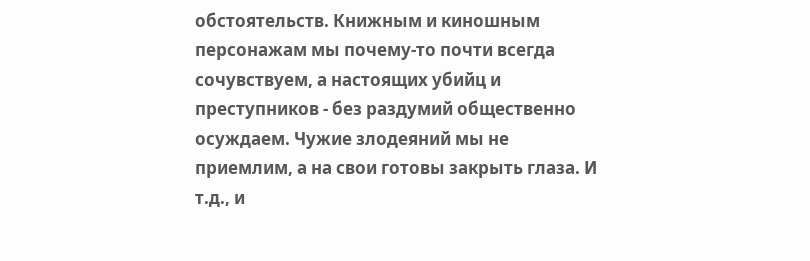обстоятельств. Книжным и киношным персонажам мы почему-то почти всегда сочувствуем, а настоящих убийц и преступников - без раздумий общественно осуждаем. Чужие злодеяний мы не приемлим, а на свои готовы закрыть глаза. И т.д., и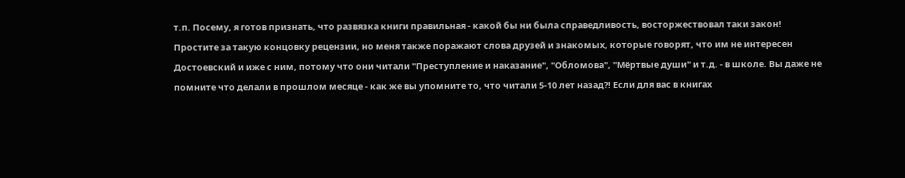т.п. Посему, я готов признать, что развязка книги правильная - какой бы ни была справедливость, восторжествовал таки закон!
Простите за такую концовку рецензии, но меня также поражают слова друзей и знакомых, которые говорят, что им не интересен Достоевский и иже с ним, потому что они читали "Преступление и наказание", "Обломова", "Мёртвые души" и т.д. - в школе. Вы даже не помните что делали в прошлом месяце - как же вы упомните то, что читали 5-10 лет назад?! Если для вас в книгах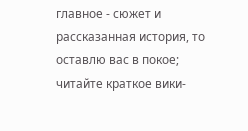главное - сюжет и рассказанная история, то оставлю вас в покое; читайте краткое вики-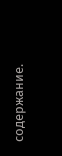содержание.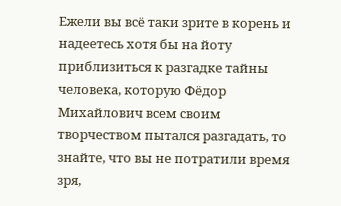Ежели вы всё таки зрите в корень и надеетесь хотя бы на йоту приблизиться к разгадке тайны человека, которую Фёдор Михайлович всем своим творчеством пытался разгадать, то знайте, что вы не потратили время зря,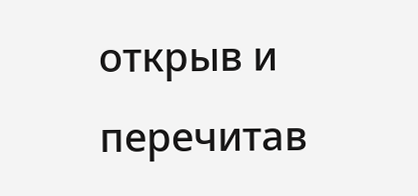открыв и перечитав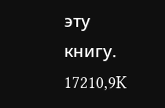эту книгу.
17210,9K